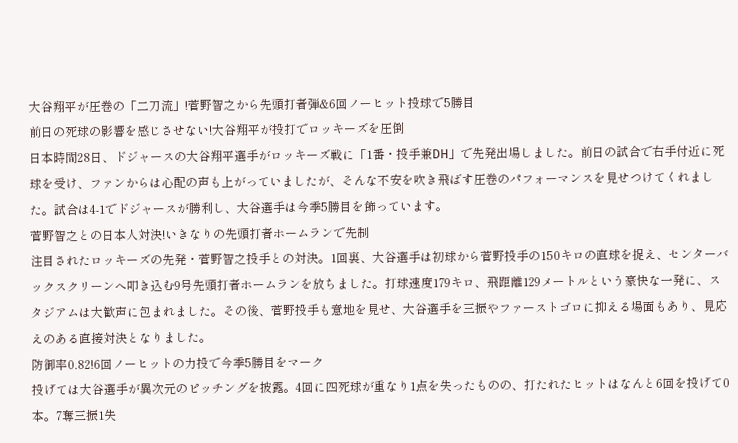大谷翔平が圧巻の「二刀流」!菅野智之から先頭打者弾&6回ノーヒット投球で5勝目
前日の死球の影響を感じさせない!大谷翔平が投打でロッキーズを圧倒
日本時間28日、ドジャースの大谷翔平選手がロッキーズ戦に「1番・投手兼DH」で先発出場しました。前日の試合で右手付近に死球を受け、ファンからは心配の声も上がっていましたが、そんな不安を吹き飛ばす圧巻のパフォーマンスを見せつけてくれました。試合は4-1でドジャースが勝利し、大谷選手は今季5勝目を飾っています。
菅野智之との日本人対決!いきなりの先頭打者ホームランで先制
注目されたロッキーズの先発・菅野智之投手との対決。1回裏、大谷選手は初球から菅野投手の150キロの直球を捉え、センターバックスクリーンへ叩き込む9号先頭打者ホームランを放ちました。打球速度179キロ、飛距離129メートルという豪快な一発に、スタジアムは大歓声に包まれました。その後、菅野投手も意地を見せ、大谷選手を三振やファーストゴロに抑える場面もあり、見応えのある直接対決となりました。
防御率0.82!6回ノーヒットの力投で今季5勝目をマーク
投げては大谷選手が異次元のピッチングを披露。4回に四死球が重なり1点を失ったものの、打たれたヒットはなんと6回を投げて0本。7奪三振1失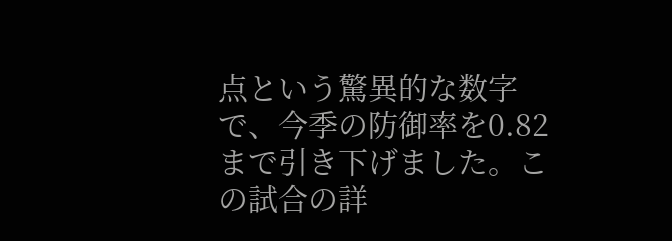点という驚異的な数字で、今季の防御率を0.82まで引き下げました。この試合の詳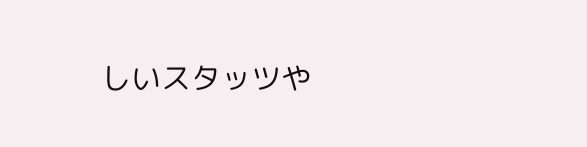しいスタッツや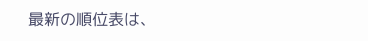最新の順位表は、